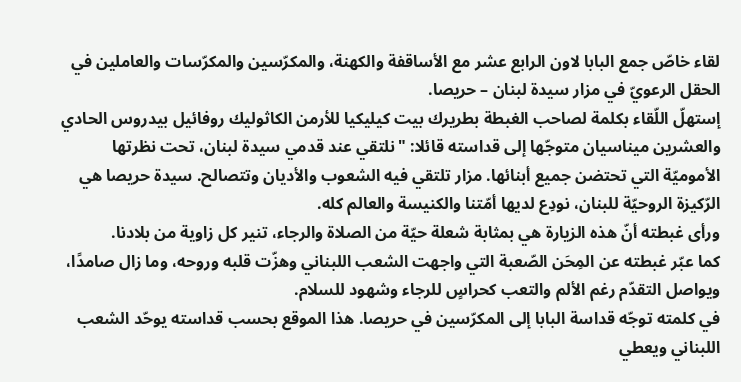لقاء خاصّ جمع البابا لاون الرابع عشر مع الأساقفة والكهنة، والمكرّسين والمكرّسات والعاملين في الحقل الرعويّ في مزار سيدة لبنان – حريصا.
إستهلّ اللّقاء بكلمة لصاحب الغبطة بطريرك بيت كيليكيا للأرمن الكاثوليك روفائيل بيدروس الحادي والعشرين ميناسيان متوجّها إلى قداسته قائلا: "نلتقي عند قدمي سيدة لبنان، تحت نظرتها الأموميّة التي تحتضن جميع أبنائها. مزار تلتقي فيه الشعوب والأديان وتتصالح. سيدة حريصا هي الرّكيزة الروحيّة للبنان، نودِع لديها أمّتنا والكنيسة والعالم كله.
ورأى غبطته أنّ هذه الزيارة هي بمثابة شعلة حيّة من الصلاة والرجاء، تنير كل زاوية من بلادنا.
كما عبّر غبطته عن المِحَن الصّعبة التي واجهت الشعب اللبناني وهزّت قلبه وروحه، وما زال صامدًا، ويواصل التقدّم رغم الألم والتعب كحراسٍ للرجاء وشهود للسلام.
في كلمته توجّه قداسة البابا إلى المكرّسين في حريصا. هذا الموقع بحسب قداسته يوحّد الشعب اللبناني ويعطي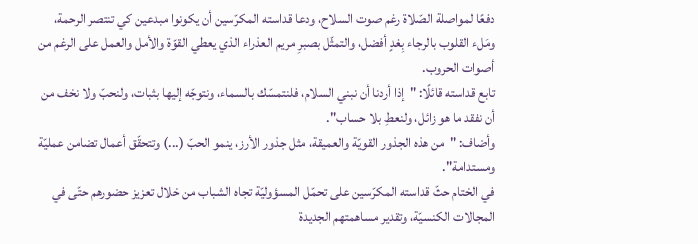دفعًا لمواصلة الصّلاة رغم صوت السلاح، ودعا قداسته المكرّسين أن يكونوا مبدعين كي تنتصر الرحمة، ومَلء القلوب بالرجاء بِغدٍ أفضل، والتمثّل بصبرِ مريم العذراء الذي يعطي القوّة والأمل والعمل على الرغم من أصوات الحروب.
تابع قداسته قائلًا: "إذا أردنا أن نبني السلام، فلنتمسّك بالسماء، ونتوجّه إليها بثبات، ولنحبّ ولا نخف من أن نفقد ما هو زائل، ولنعطِ بلا حساب".
وأضاف: "من هذه الجذور القويّة والعميقة، مثل جذور الأرز، ينمو الحبّ (...) وتتحقّق أعمال تضامن عمليّة ومستدامة".
في الختام حثّ قداسته المكرّسين على تحمّل المسؤوليّة تجاه الشباب من خلال تعزيز حضورهم حتّى في المجالات الكنسيّة، وتقدير مساهمتهم الجديدة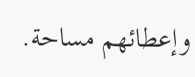وإعطائهم مساحة.